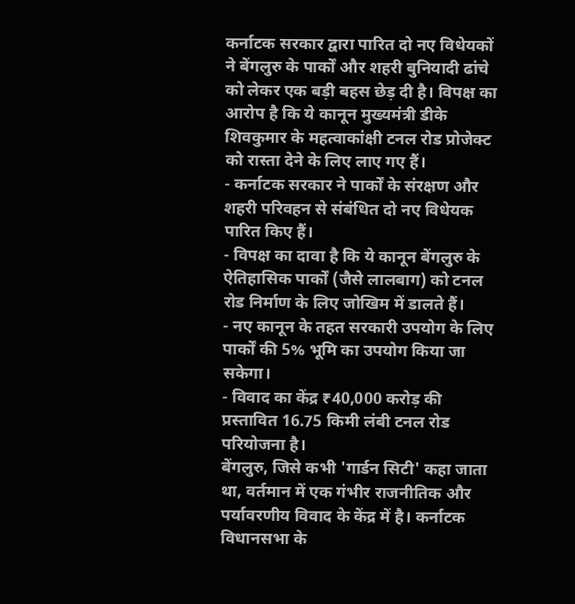कर्नाटक सरकार द्वारा पारित दो नए विधेयकों ने बेंगलुरु के पार्कों और शहरी बुनियादी ढांचे को लेकर एक बड़ी बहस छेड़ दी है। विपक्ष का आरोप है कि ये कानून मुख्यमंत्री डीके शिवकुमार के महत्वाकांक्षी टनल रोड प्रोजेक्ट को रास्ता देने के लिए लाए गए हैं।
- कर्नाटक सरकार ने पार्कों के संरक्षण और शहरी परिवहन से संबंधित दो नए विधेयक पारित किए हैं।
- विपक्ष का दावा है कि ये कानून बेंगलुरु के ऐतिहासिक पार्कों (जैसे लालबाग) को टनल रोड निर्माण के लिए जोखिम में डालते हैं।
- नए कानून के तहत सरकारी उपयोग के लिए पार्कों की 5% भूमि का उपयोग किया जा सकेगा।
- विवाद का केंद्र ₹40,000 करोड़ की प्रस्तावित 16.75 किमी लंबी टनल रोड परियोजना है।
बेंगलुरु, जिसे कभी 'गार्डन सिटी' कहा जाता था, वर्तमान में एक गंभीर राजनीतिक और पर्यावरणीय विवाद के केंद्र में है। कर्नाटक विधानसभा के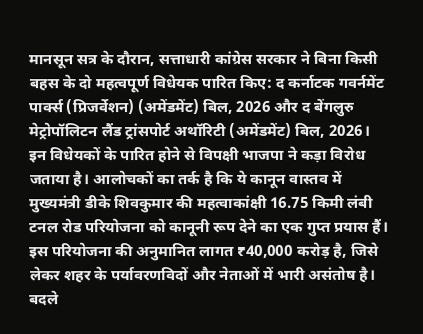मानसून सत्र के दौरान, सत्ताधारी कांग्रेस सरकार ने बिना किसी बहस के दो महत्वपूर्ण विधेयक पारित किए: द कर्नाटक गवर्नमेंट पार्क्स (प्रिजर्वेशन) (अमेंडमेंट) बिल, 2026 और द बेंगलुरु मेट्रोपॉलिटन लैंड ट्रांसपोर्ट अथॉरिटी (अमेंडमेंट) बिल, 2026।
इन विधेयकों के पारित होने से विपक्षी भाजपा ने कड़ा विरोध जताया है। आलोचकों का तर्क है कि ये कानून वास्तव में मुख्यमंत्री डीके शिवकुमार की महत्वाकांक्षी 16.75 किमी लंबी टनल रोड परियोजना को कानूनी रूप देने का एक गुप्त प्रयास हैं। इस परियोजना की अनुमानित लागत ₹40,000 करोड़ है, जिसे लेकर शहर के पर्यावरणविदों और नेताओं में भारी असंतोष है।
बदले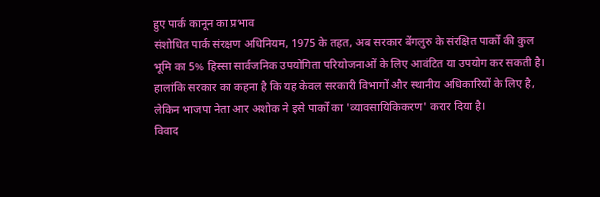हुए पार्क कानून का प्रभाव
संशोधित पार्क संरक्षण अधिनियम, 1975 के तहत, अब सरकार बेंगलुरु के संरक्षित पार्कों की कुल भूमि का 5% हिस्सा सार्वजनिक उपयोगिता परियोजनाओं के लिए आवंटित या उपयोग कर सकती है। हालांकि सरकार का कहना है कि यह केवल सरकारी विभागों और स्थानीय अधिकारियों के लिए है, लेकिन भाजपा नेता आर अशोक ने इसे पार्कों का 'व्यावसायिकिकरण' करार दिया है।
विवाद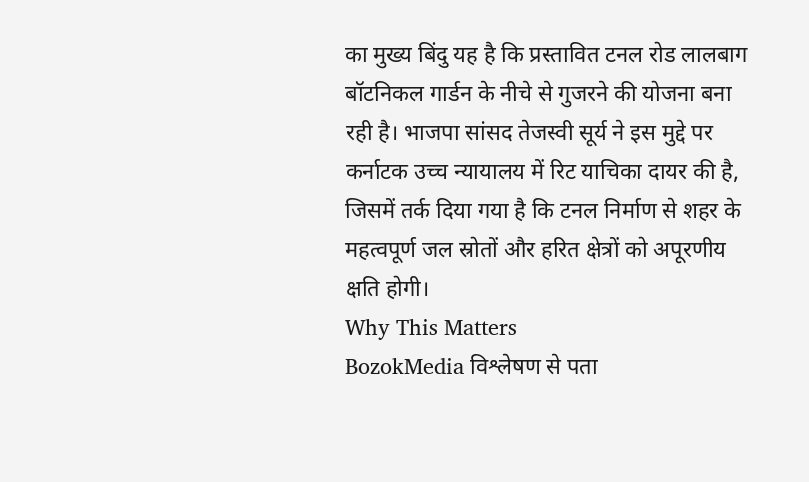का मुख्य बिंदु यह है कि प्रस्तावित टनल रोड लालबाग बॉटनिकल गार्डन के नीचे से गुजरने की योजना बना रही है। भाजपा सांसद तेजस्वी सूर्य ने इस मुद्दे पर कर्नाटक उच्च न्यायालय में रिट याचिका दायर की है, जिसमें तर्क दिया गया है कि टनल निर्माण से शहर के महत्वपूर्ण जल स्रोतों और हरित क्षेत्रों को अपूरणीय क्षति होगी।
Why This Matters
BozokMedia विश्लेषण से पता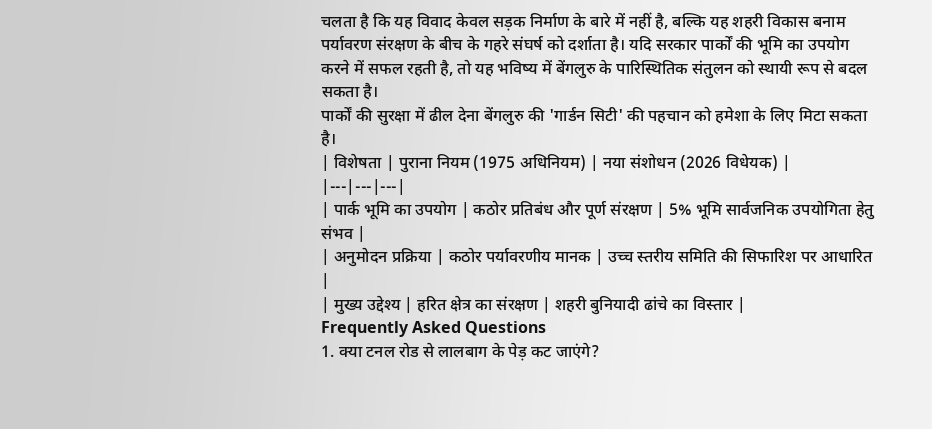चलता है कि यह विवाद केवल सड़क निर्माण के बारे में नहीं है, बल्कि यह शहरी विकास बनाम पर्यावरण संरक्षण के बीच के गहरे संघर्ष को दर्शाता है। यदि सरकार पार्कों की भूमि का उपयोग करने में सफल रहती है, तो यह भविष्य में बेंगलुरु के पारिस्थितिक संतुलन को स्थायी रूप से बदल सकता है।
पार्कों की सुरक्षा में ढील देना बेंगलुरु की 'गार्डन सिटी' की पहचान को हमेशा के लिए मिटा सकता है।
| विशेषता | पुराना नियम (1975 अधिनियम) | नया संशोधन (2026 विधेयक) |
|---|---|---|
| पार्क भूमि का उपयोग | कठोर प्रतिबंध और पूर्ण संरक्षण | 5% भूमि सार्वजनिक उपयोगिता हेतु संभव |
| अनुमोदन प्रक्रिया | कठोर पर्यावरणीय मानक | उच्च स्तरीय समिति की सिफारिश पर आधारित |
| मुख्य उद्देश्य | हरित क्षेत्र का संरक्षण | शहरी बुनियादी ढांचे का विस्तार |
Frequently Asked Questions
1. क्या टनल रोड से लालबाग के पेड़ कट जाएंगे?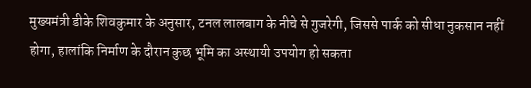मुख्यमंत्री डीके शिवकुमार के अनुसार, टनल लालबाग के नीचे से गुजरेगी, जिससे पार्क को सीधा नुकसान नहीं होगा, हालांकि निर्माण के दौरान कुछ भूमि का अस्थायी उपयोग हो सकता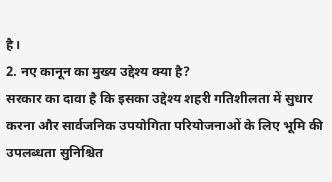है।
2. नए कानून का मुख्य उद्देश्य क्या है?
सरकार का दावा है कि इसका उद्देश्य शहरी गतिशीलता में सुधार करना और सार्वजनिक उपयोगिता परियोजनाओं के लिए भूमि की उपलब्धता सुनिश्चित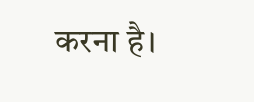करना है।